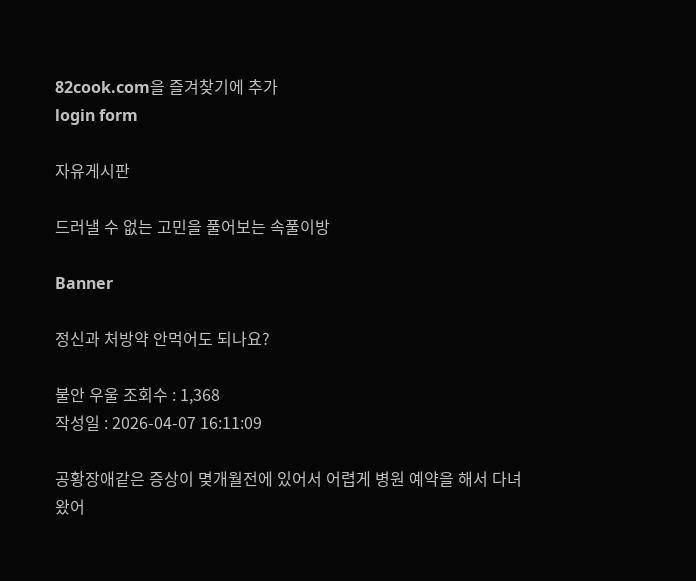82cook.com을 즐겨찾기에 추가
login form

자유게시판

드러낼 수 없는 고민을 풀어보는 속풀이방

Banner

정신과 처방약 안먹어도 되나요?

불안 우울 조회수 : 1,368
작성일 : 2026-04-07 16:11:09

공황장애같은 증상이 몆개월전에 있어서 어렵게 병원 예약을 해서 다녀왔어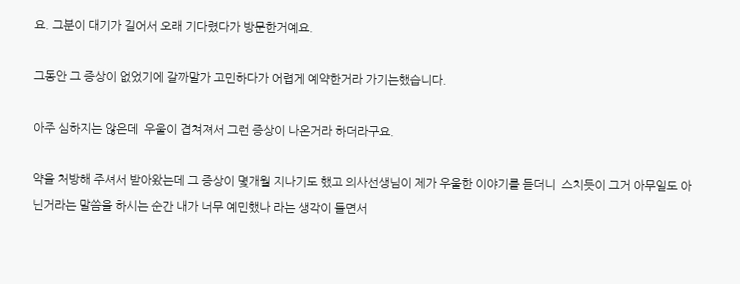요. 그분이 대기가 길어서 오래 기다렸다가 방문한거예요.

그동안 그 증상이 없었기에 갈까말가 고민하다가 어렵게 예약한거라 가기는했습니다.

아주 심하지는 않은데  우울이 겹쳐져서 그런 증상이 나온거라 하더라구요.

약을 처방해 주셔서 받아왔는데 그 증상이 몇개월 지나기도 했고 의사선생님이 제가 우울한 이야기를 듣더니  스치듯이 그거 아무일도 아닌거라는 말씀을 하시는 순간 내가 너무 예민했나 라는 생각이 들면서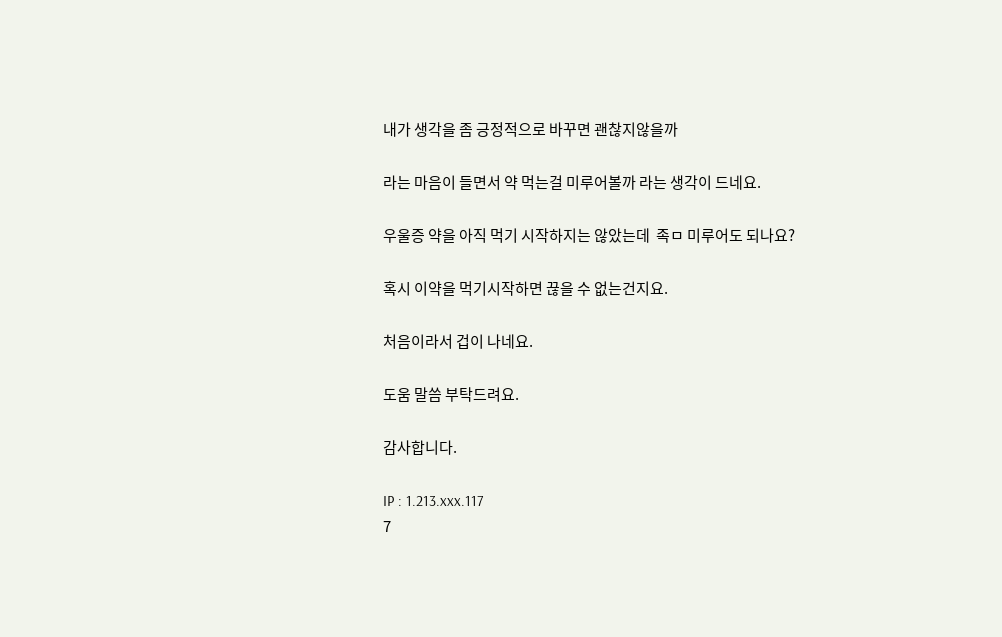내가 생각을 좀 긍정적으로 바꾸면 괜찮지않을까

라는 마음이 들면서 약 먹는걸 미루어볼까 라는 생각이 드네요.

우울증 약을 아직 먹기 시작하지는 않았는데  족ㅁ 미루어도 되나요?

혹시 이약을 먹기시작하면 끊을 수 없는건지요.

처음이라서 겁이 나네요.

도움 말씀 부탁드려요.

감사합니다.

IP : 1.213.xxx.117
7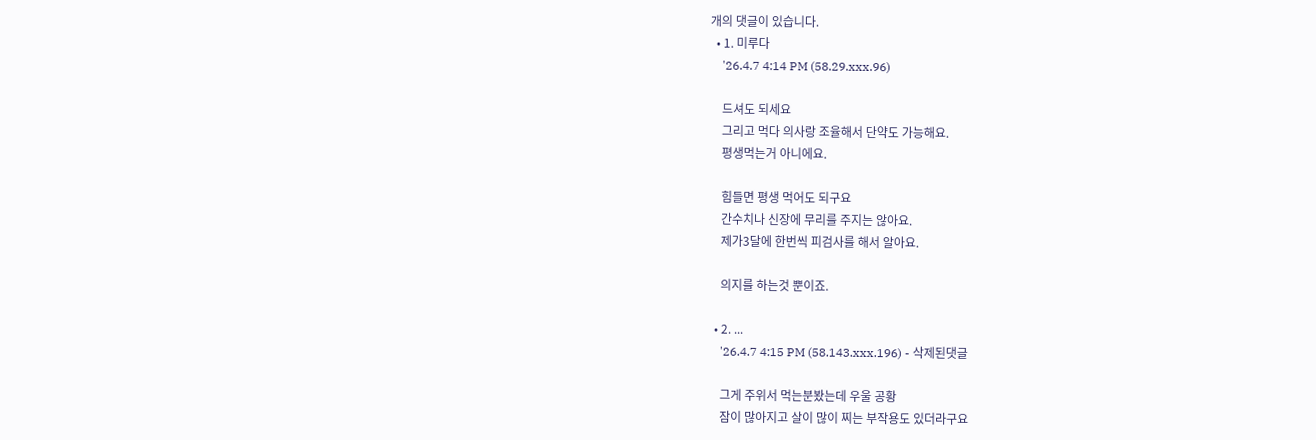개의 댓글이 있습니다.
  • 1. 미루다
    '26.4.7 4:14 PM (58.29.xxx.96)

    드셔도 되세요
    그리고 먹다 의사랑 조율해서 단약도 가능해요.
    평생먹는거 아니에요.

    힘들면 평생 먹어도 되구요
    간수치나 신장에 무리를 주지는 않아요.
    제가3달에 한번씩 피검사를 해서 알아요.

    의지를 하는것 뿐이죠.

  • 2. ...
    '26.4.7 4:15 PM (58.143.xxx.196) - 삭제된댓글

    그게 주위서 먹는분봤는데 우울 공황
    잠이 많아지고 살이 많이 찌는 부작용도 있더라구요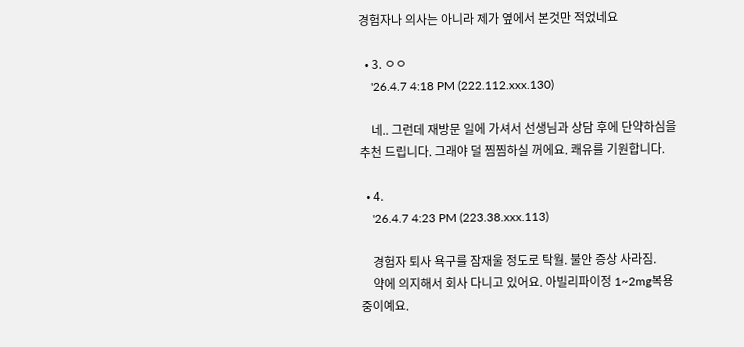경험자나 의사는 아니라 제가 옆에서 본것만 적었네요

  • 3. ㅇㅇ
    '26.4.7 4:18 PM (222.112.xxx.130)

    네.. 그런데 재방문 일에 가셔서 선생님과 상담 후에 단약하심을 추천 드립니다. 그래야 덜 찜찜하실 꺼에요. 쾌유를 기원합니다.

  • 4.
    '26.4.7 4:23 PM (223.38.xxx.113)

    경험자 퇴사 욕구를 잠재울 정도로 탁월. 불안 증상 사라짐.
    약에 의지해서 회사 다니고 있어요. 아빌리파이정 1~2mg복용중이예요.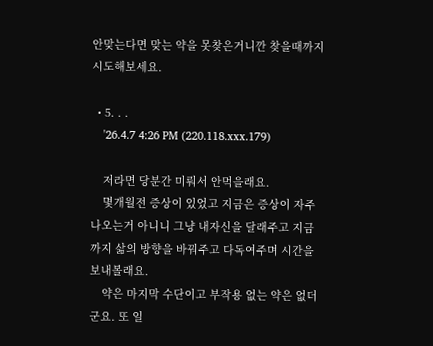안맞는다면 맞는 약을 못찾은거니깐 찾을때까지 시도해보세요.

  • 5. . .
    '26.4.7 4:26 PM (220.118.xxx.179)

    저라면 당분간 미뤄서 안먹을래요.
    몇개월전 증상이 있었고 지금은 증상이 자주 나오는거 아니니 그냥 내자신을 달래주고 지금까지 삶의 방향을 바꿔주고 다독여주며 시간을 보내볼래요.
    약은 마지막 수단이고 부작용 없는 약은 없더군요. 또 일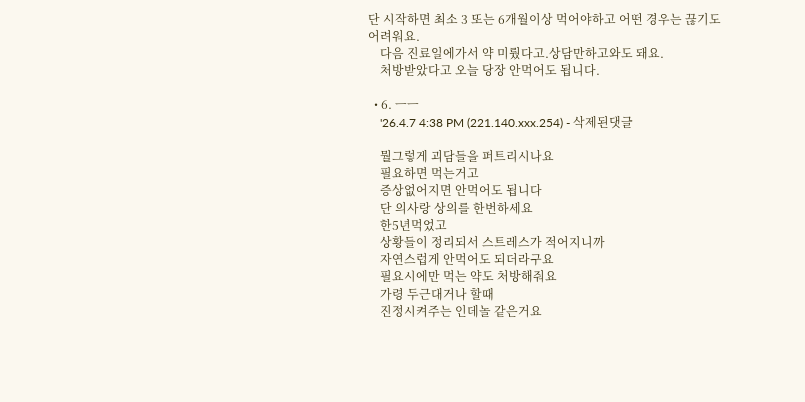단 시작하면 최소 3 또는 6개월이상 먹어야하고 어떤 경우는 끊기도 어려워요.
    다음 진료일에가서 약 미뤘다고.상담만하고와도 돼요.
    처방받았다고 오늘 당장 안먹어도 됩니다.

  • 6. ㅡㅡ
    '26.4.7 4:38 PM (221.140.xxx.254) - 삭제된댓글

    뭘그렇게 괴담들을 퍼트리시나요
    필요하면 먹는거고
    증상없어지면 안먹어도 됩니다
    단 의사랑 상의를 한번하세요
    한5년먹었고
    상황들이 정리되서 스트레스가 적어지니까
    자연스럽게 안먹어도 되더라구요
    필요시에만 먹는 약도 처방해줘요
    가령 두근대거나 할때
    진정시켜주는 인데놀 같은거요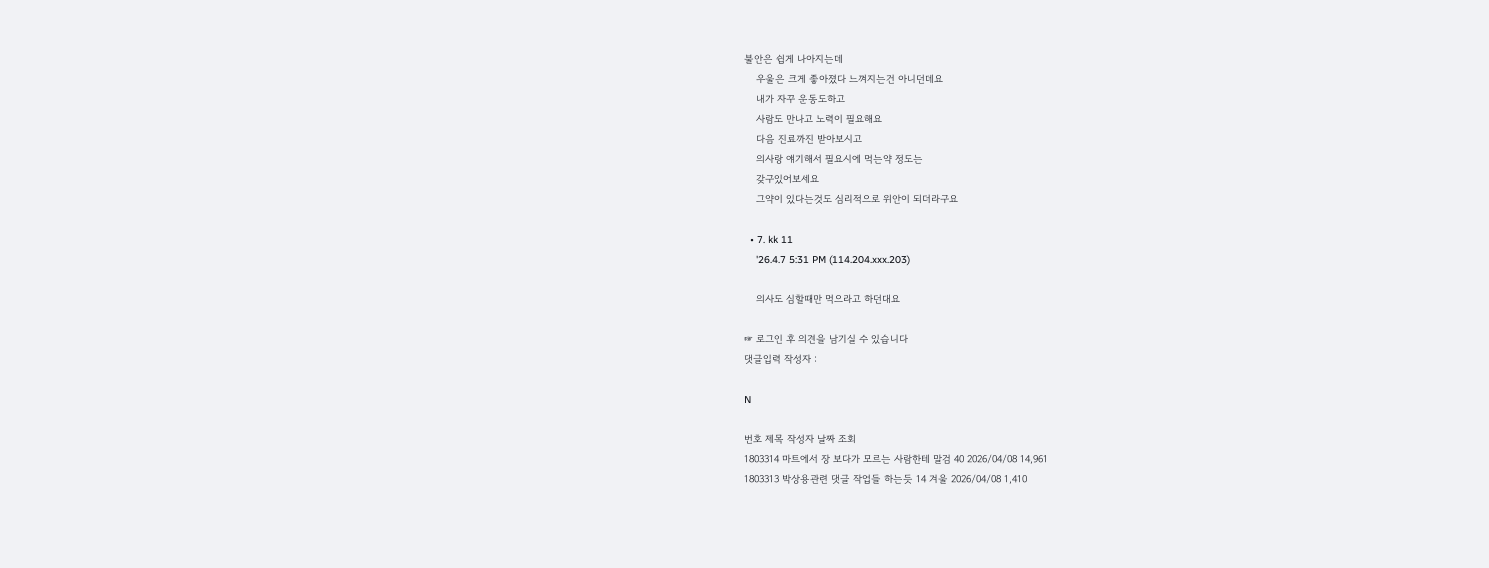불안은 쉽게 나아지는데
    우울은 크게 좋아졌다 느껴지는건 아니던데요
    내가 자꾸 운동도하고
    사람도 만나고 노력이 필요해요
    다음 진료까진 받아보시고
    의사랑 얘기해서 필요시에 먹는약 정도는
    갖구있어보세요
    그약이 있다는것도 심리적으로 위안이 되더라구요

  • 7. kk 11
    '26.4.7 5:31 PM (114.204.xxx.203)

    의사도 심할때만 먹으라고 하던대요

☞ 로그인 후 의견을 남기실 수 있습니다
댓글입력 작성자 :

N

번호 제목 작성자 날짜 조회
1803314 마트에서 장 보다가 모르는 사람한테 말검 40 2026/04/08 14,961
1803313 박상용관련 댓글 작업들 하는듯 14 겨울 2026/04/08 1,410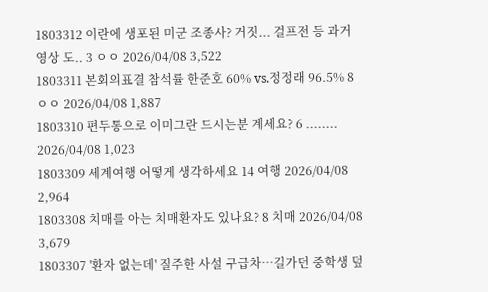1803312 이란에 생포된 미군 조종사? 거짓... 걸프전 등 과거 영상 도.. 3 ㅇㅇ 2026/04/08 3,522
1803311 본회의표결 참석률 한준호 60% vs.정정래 96.5% 8 ㅇㅇ 2026/04/08 1,887
1803310 편두통으로 이미그란 드시는분 계세요? 6 ........ 2026/04/08 1,023
1803309 세계여행 어떻게 생각하세요 14 여행 2026/04/08 2,964
1803308 치매를 아는 치매환자도 있나요? 8 치매 2026/04/08 3,679
1803307 '환자 없는데' 질주한 사설 구급차…길가던 중학생 덮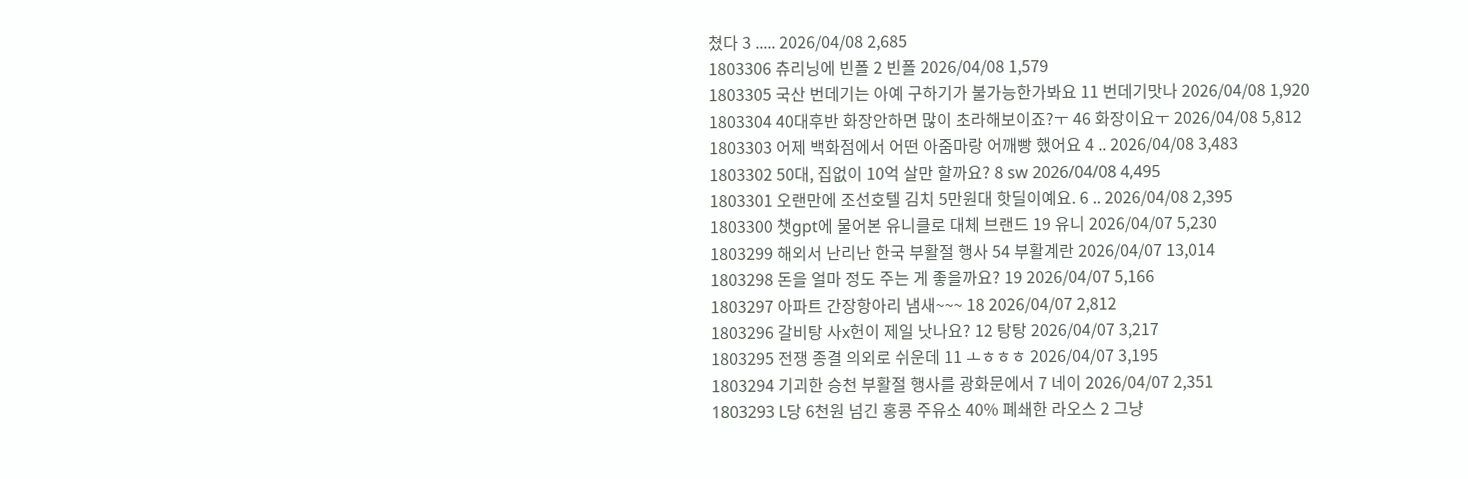쳤다 3 ..... 2026/04/08 2,685
1803306 츄리닝에 빈폴 2 빈폴 2026/04/08 1,579
1803305 국산 번데기는 아예 구하기가 불가능한가봐요 11 번데기맛나 2026/04/08 1,920
1803304 40대후반 화장안하면 많이 초라해보이죠?ㅜ 46 화장이요ㅜ 2026/04/08 5,812
1803303 어제 백화점에서 어떤 아줌마랑 어깨빵 했어요 4 .. 2026/04/08 3,483
1803302 50대, 집없이 10억 살만 할까요? 8 sw 2026/04/08 4,495
1803301 오랜만에 조선호텔 김치 5만원대 핫딜이예요. 6 .. 2026/04/08 2,395
1803300 챗gpt에 물어본 유니클로 대체 브랜드 19 유니 2026/04/07 5,230
1803299 해외서 난리난 한국 부활절 행사 54 부활계란 2026/04/07 13,014
1803298 돈을 얼마 정도 주는 게 좋을까요? 19 2026/04/07 5,166
1803297 아파트 간장항아리 냄새~~~ 18 2026/04/07 2,812
1803296 갈비탕 사x헌이 제일 낫나요? 12 탕탕 2026/04/07 3,217
1803295 전쟁 종결 의외로 쉬운데 11 ㅗㅎㅎㅎ 2026/04/07 3,195
1803294 기괴한 승천 부활절 행사를 광화문에서 7 네이 2026/04/07 2,351
1803293 L당 6천원 넘긴 홍콩 주유소 40% 폐쇄한 라오스 2 그냥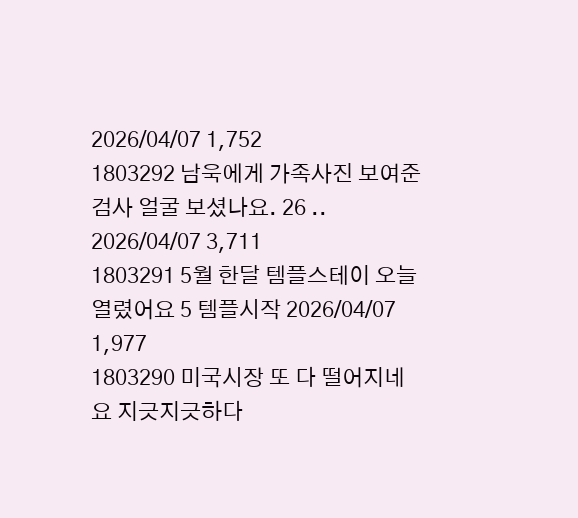2026/04/07 1,752
1803292 남욱에게 가족사진 보여준 검사 얼굴 보셨나요. 26 .. 2026/04/07 3,711
1803291 5월 한달 템플스테이 오늘 열렸어요 5 템플시작 2026/04/07 1,977
1803290 미국시장 또 다 떨어지네요 지긋지긋하다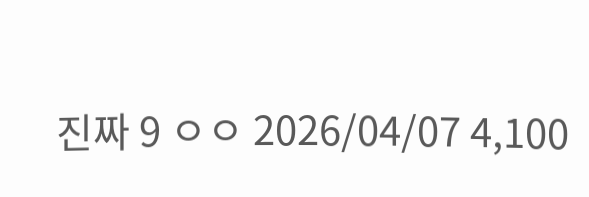진짜 9 ㅇㅇ 2026/04/07 4,100